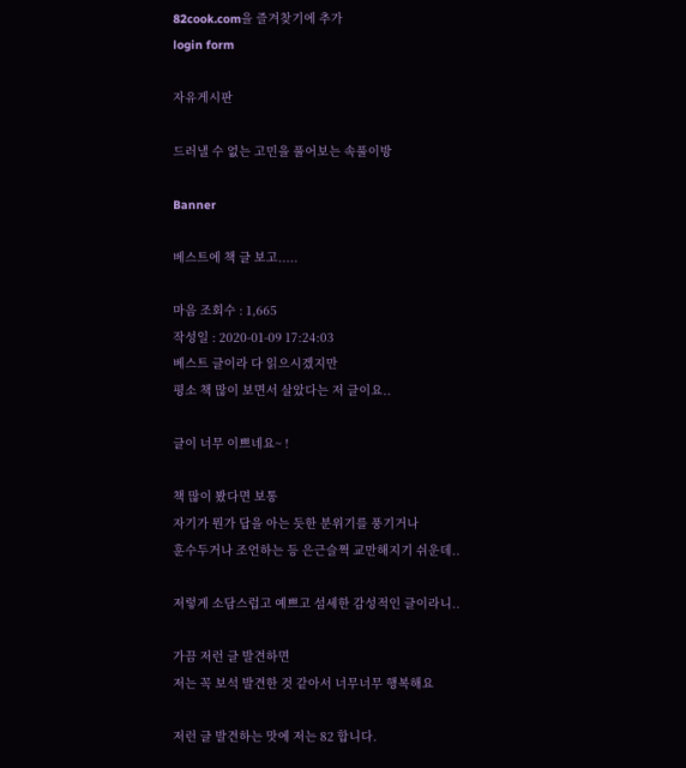82cook.com을 즐겨찾기에 추가
login form

자유게시판

드러낼 수 없는 고민을 풀어보는 속풀이방

Banner

베스트에 책 글 보고.....

마음 조회수 : 1,665
작성일 : 2020-01-09 17:24:03
베스트 글이라 다 읽으시겠지만
평소 책 많이 보면서 살았다는 저 글이요..

글이 너무 이쁘네요~ !

책 많이 봤다면 보통
자기가 뭔가 답을 아는 듯한 분위기를 풍기거나
훈수두거나 조언하는 등 은근슬쩍 교만해지기 쉬운데..

저렇게 소담스럽고 예쁘고 섬세한 감성적인 글이라니..

가끔 저런 글 발견하면
저는 꼭 보석 발견한 것 같아서 너무너무 행복해요

저런 글 발견하는 맛에 저는 82 합니다.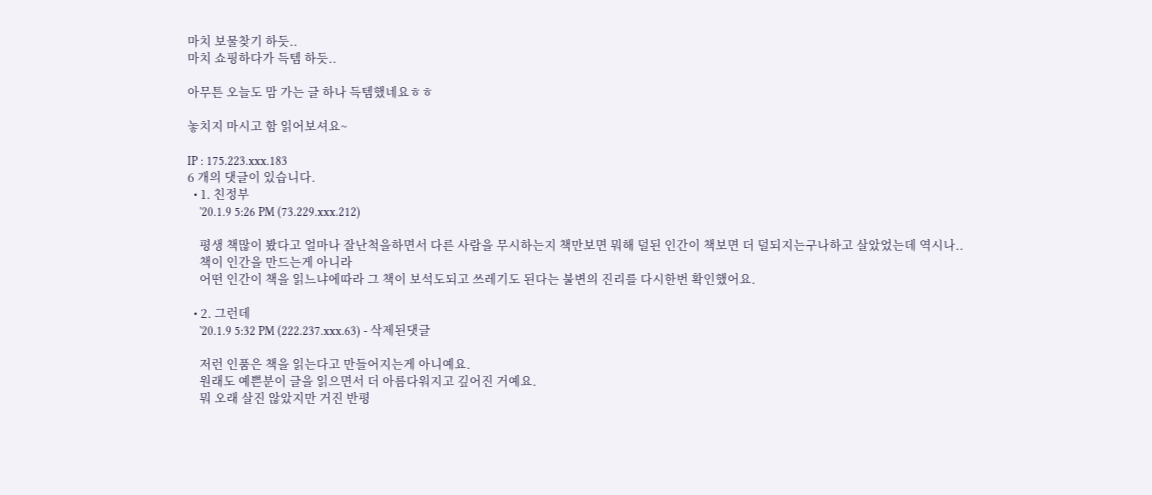마치 보물찾기 하듯..
마치 쇼핑하다가 득템 하듯..

아무튼 오늘도 맘 가는 글 하나 득템했네요ㅎㅎ

놓치지 마시고 함 읽어보셔요~

IP : 175.223.xxx.183
6 개의 댓글이 있습니다.
  • 1. 친정부
    '20.1.9 5:26 PM (73.229.xxx.212)

    평생 책많이 봤다고 얼마나 잘난척을하면서 다른 사람을 무시하는지 책만보면 뭐해 덜된 인간이 책보면 더 덜되지는구나하고 살았었는데 역시나..
    책이 인간을 만드는게 아니라
    어떤 인간이 책을 읽느냐에따라 그 책이 보석도되고 쓰레기도 된다는 불변의 진리를 다시한번 확인했어요.

  • 2. 그런데
    '20.1.9 5:32 PM (222.237.xxx.63) - 삭제된댓글

    저런 인품은 책을 읽는다고 만들어지는게 아니예요.
    원래도 예쁜분이 글을 읽으면서 더 아름다워지고 깊어진 거예요.
    뭐 오래 살진 않았지만 거진 반평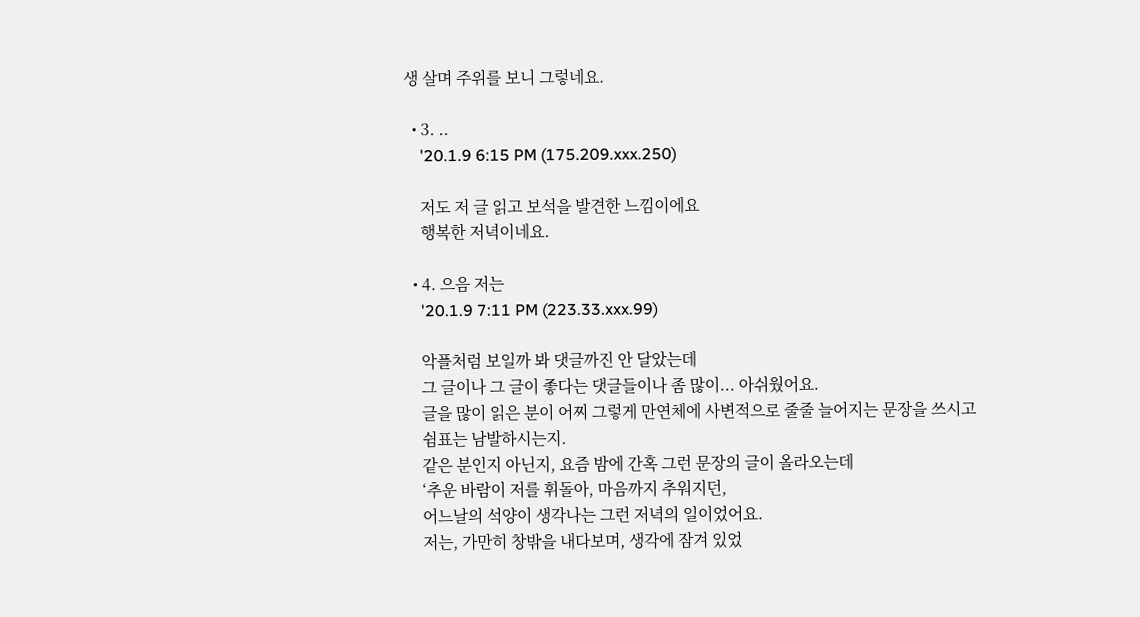생 살며 주위를 보니 그렇네요.

  • 3. ..
    '20.1.9 6:15 PM (175.209.xxx.250)

    저도 저 글 읽고 보석을 발견한 느낌이에요
    행복한 저녁이네요.

  • 4. 으음 저는
    '20.1.9 7:11 PM (223.33.xxx.99)

    악플처럼 보일까 봐 댓글까진 안 달았는데
    그 글이나 그 글이 좋다는 댓글들이나 좀 많이... 아쉬웠어요.
    글을 많이 읽은 분이 어찌 그렇게 만연체에 사변적으로 줄줄 늘어지는 문장을 쓰시고
    쉼표는 남발하시는지.
    같은 분인지 아닌지, 요즘 밤에 간혹 그런 문장의 글이 올라오는데
    ‘추운 바람이 저를 휘돌아, 마음까지 추워지던,
    어느날의 석양이 생각나는 그런 저녁의 일이었어요.
    저는, 가만히 창밖을 내다보며, 생각에 잠겨 있었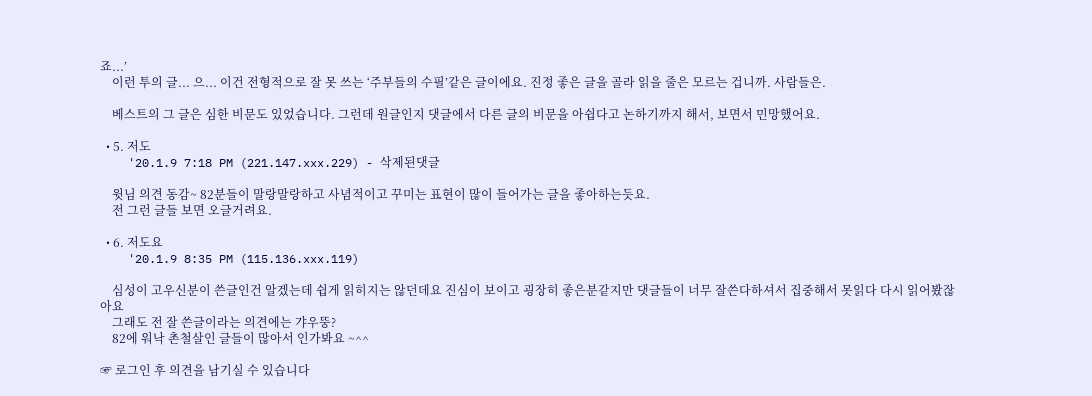죠...’
    이런 투의 글... 으... 이건 전형적으로 잘 못 쓰는 ‘주부들의 수필’같은 글이에요. 진정 좋은 글을 골라 읽을 줄은 모르는 겁니까. 사람들은.

    베스트의 그 글은 심한 비문도 있었습니다. 그런데 원글인지 댓글에서 다른 글의 비문을 아쉽다고 논하기까지 해서, 보면서 민망했어요.

  • 5. 저도
    '20.1.9 7:18 PM (221.147.xxx.229) - 삭제된댓글

    윗님 의견 동감~ 82분들이 말랑말랑하고 사념적이고 꾸미는 표현이 많이 들어가는 글을 좋아하는듯요.
    전 그런 글들 보면 오글거려요.

  • 6. 저도요
    '20.1.9 8:35 PM (115.136.xxx.119)

    심성이 고우신분이 쓴글인건 알겠는데 쉽게 읽히지는 않던데요 진심이 보이고 굉장히 좋은분같지만 댓글들이 너무 잘쓴다하셔서 집중해서 못읽다 다시 읽어봤잖아요
    그래도 전 잘 쓴글이라는 의견에는 갸우뚱?
    82에 워낙 촌철살인 글들이 많아서 인가봐요 ~^^

☞ 로그인 후 의견을 남기실 수 있습니다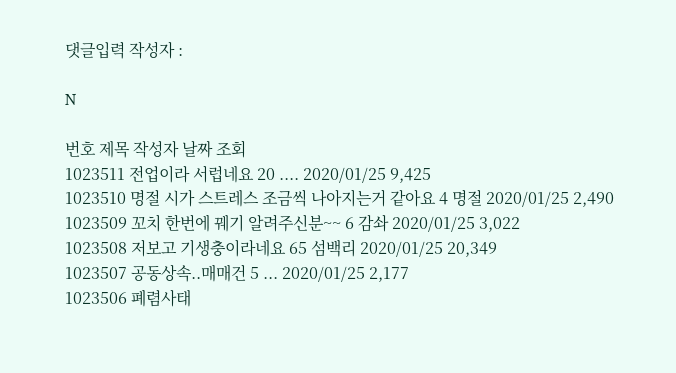댓글입력 작성자 :

N

번호 제목 작성자 날짜 조회
1023511 전업이라 서럽네요 20 .... 2020/01/25 9,425
1023510 명절 시가 스트레스 조금씩 나아지는거 같아요 4 명절 2020/01/25 2,490
1023509 꼬치 한번에 꿰기 알려주신분~~ 6 감솨 2020/01/25 3,022
1023508 저보고 기생충이라네요 65 섬백리 2020/01/25 20,349
1023507 공동상속..매매건 5 ... 2020/01/25 2,177
1023506 폐렴사태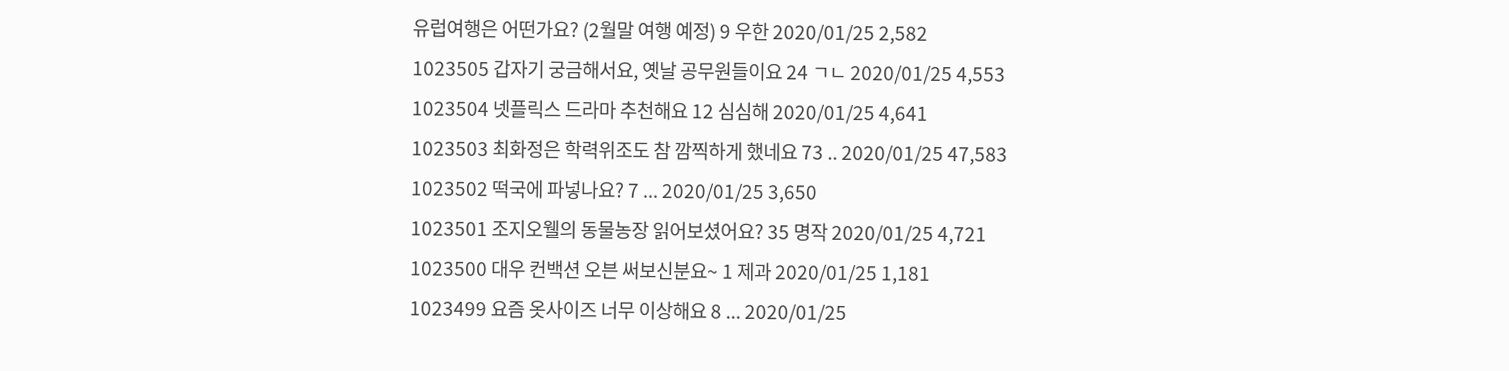유럽여행은 어떤가요? (2월말 여행 예정) 9 우한 2020/01/25 2,582
1023505 갑자기 궁금해서요, 옛날 공무원들이요 24 ㄱㄴ 2020/01/25 4,553
1023504 넷플릭스 드라마 추천해요 12 심심해 2020/01/25 4,641
1023503 최화정은 학력위조도 참 깜찍하게 했네요 73 .. 2020/01/25 47,583
1023502 떡국에 파넣나요? 7 ... 2020/01/25 3,650
1023501 조지오웰의 동물농장 읽어보셨어요? 35 명작 2020/01/25 4,721
1023500 대우 컨백션 오븐 써보신분요~ 1 제과 2020/01/25 1,181
1023499 요즘 옷사이즈 너무 이상해요 8 ... 2020/01/25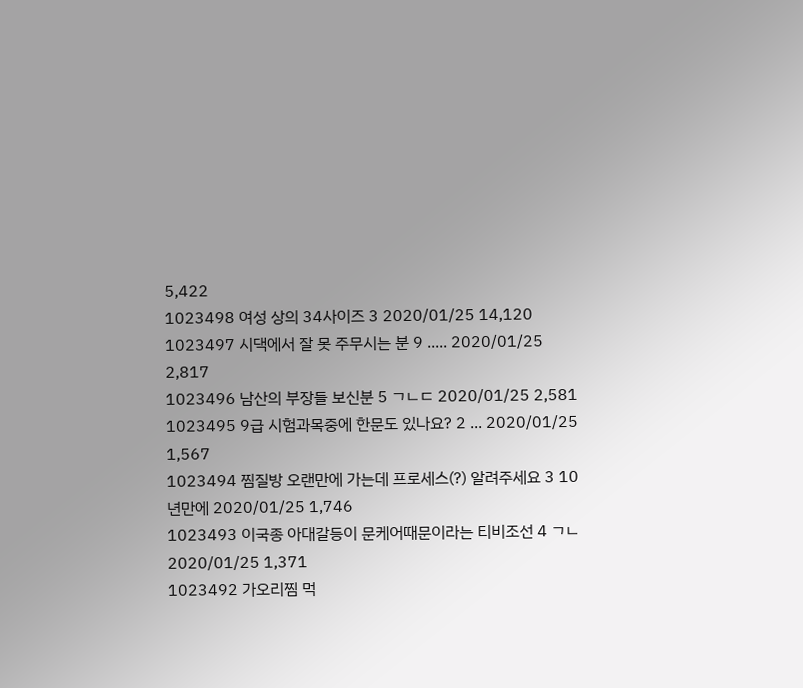5,422
1023498 여성 상의 34사이즈 3 2020/01/25 14,120
1023497 시댁에서 잘 못 주무시는 분 9 ..... 2020/01/25 2,817
1023496 남산의 부장들 보신분 5 ㄱㄴㄷ 2020/01/25 2,581
1023495 9급 시험과목중에 한문도 있나요? 2 ... 2020/01/25 1,567
1023494 찜질방 오랜만에 가는데 프로세스(?) 알려주세요 3 10년만에 2020/01/25 1,746
1023493 이국종 아대갈등이 문케어때문이라는 티비조선 4 ㄱㄴ 2020/01/25 1,371
1023492 가오리찜 먹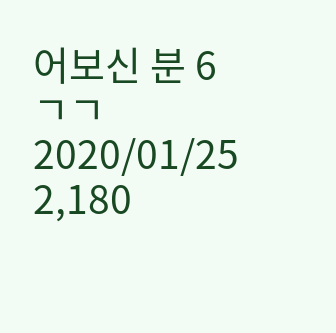어보신 분 6 ㄱㄱ 2020/01/25 2,180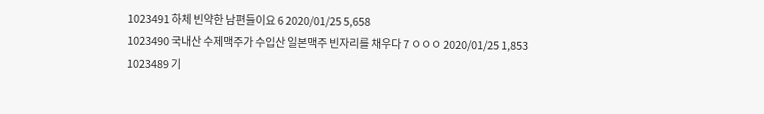1023491 하체 빈약한 남편들이요 6 2020/01/25 5,658
1023490 국내산 수제맥주가 수입산 일본맥주 빈자리를 채우다 7 ㅇㅇㅇ 2020/01/25 1,853
1023489 기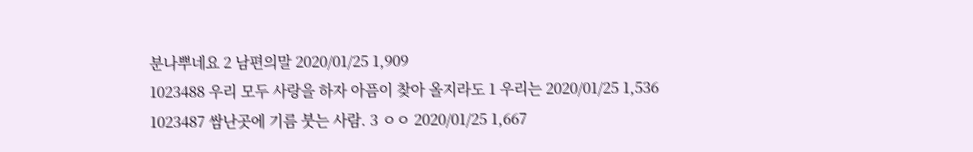분나뿌네요 2 남편의말 2020/01/25 1,909
1023488 우리 모두 사랑을 하자 아픔이 찾아 올지라도 1 우리는 2020/01/25 1,536
1023487 쌈난곳에 기름 붓는 사람. 3 ㅇㅇ 2020/01/25 1,667